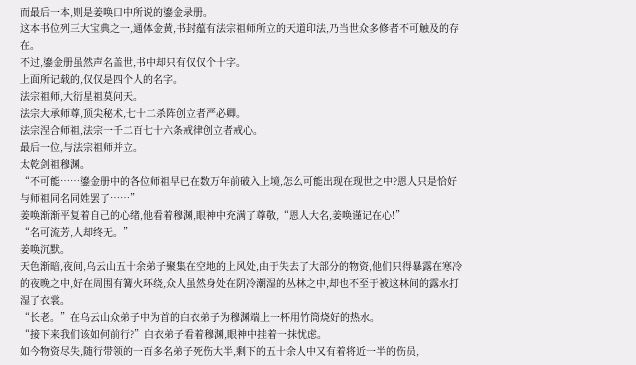而最后一本,则是姜唤口中所说的鎏金录册。
这本书位列三大宝典之一,通体金黄,书封蕴有法宗祖师所立的天道印法,乃当世众多修者不可触及的存在。
不过,鎏金册虽然声名盖世,书中却只有仅仅个十字。
上面所记载的,仅仅是四个人的名字。
法宗祖师,大衍星祖莫问天。
法宗大承师尊,顶尖秘术,七十二杀阵创立者严必卿。
法宗涅合师祖,法宗一千二百七十六条戒律创立者戒心。
最后一位,与法宗祖师并立。
太乾剑祖穆渊。
“不可能……鎏金册中的各位师祖早已在数万年前破入上境,怎么可能出现在现世之中?恩人只是恰好与师祖同名同姓罢了……”
姜唤渐渐平复着自己的心绪,他看着穆渊,眼神中充满了尊敬,“恩人大名,姜唤谨记在心!”
“名可流芳,人却终无。”
姜唤沉默。
天色渐暗,夜间,乌云山五十余弟子聚集在空地的上风处,由于失去了大部分的物资,他们只得暴露在寒冷的夜晚之中,好在周围有篝火环绕,众人虽然身处在阴冷潮湿的丛林之中,却也不至于被这林间的露水打湿了衣裳。
“长老。”在乌云山众弟子中为首的白衣弟子为穆渊端上一杯用竹筒烧好的热水。
“接下来我们该如何前行?”白衣弟子看着穆渊,眼神中挂着一抹忧虑。
如今物资尽失,随行带领的一百多名弟子死伤大半,剩下的五十余人中又有着将近一半的伤员,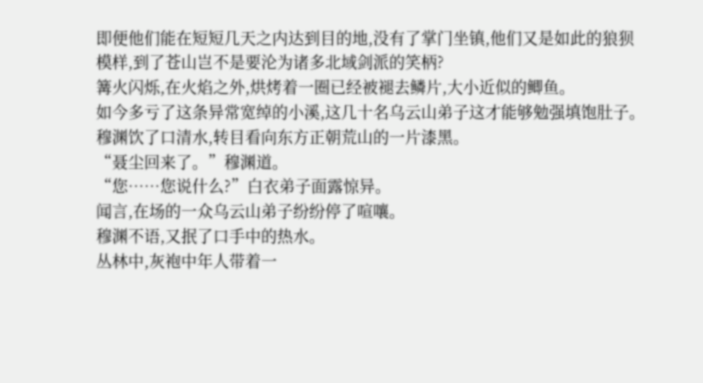即便他们能在短短几天之内达到目的地,没有了掌门坐镇,他们又是如此的狼狈模样,到了苍山岂不是要沦为诸多北域剑派的笑柄?
篝火闪烁,在火焰之外,烘烤着一圈已经被褪去鳞片,大小近似的鲫鱼。
如今多亏了这条异常宽绰的小溪,这几十名乌云山弟子这才能够勉强填饱肚子。
穆渊饮了口清水,转目看向东方正朝荒山的一片漆黑。
“聂尘回来了。”穆渊道。
“您……您说什么?”白衣弟子面露惊异。
闻言,在场的一众乌云山弟子纷纷停了喧嚷。
穆渊不语,又抿了口手中的热水。
丛林中,灰袍中年人带着一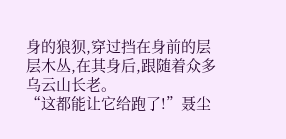身的狼狈,穿过挡在身前的层层木丛,在其身后,跟随着众多乌云山长老。
“这都能让它给跑了!”聂尘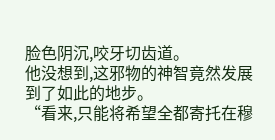脸色阴沉,咬牙切齿道。
他没想到,这邪物的神智竟然发展到了如此的地步。
“看来,只能将希望全都寄托在穆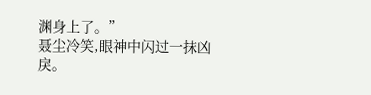渊身上了。”
聂尘冷笑,眼神中闪过一抹凶戾。